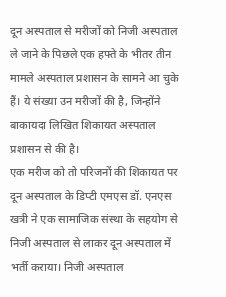दून अस्पताल से मरीजों को निजी अस्पताल ले जाने के पिछले एक हफ्ते के भीतर तीन मामले अस्पताल प्रशासन के सामने आ चुके हैं। ये संख्या उन मरीजों की है, जिन्होंने बाकायदा लिखित शिकायत अस्पताल प्रशासन से की है।
एक मरीज को तो परिजनों की शिकायत पर दून अस्पताल के डिप्टी एमएस डॉ. एनएस खत्री ने एक सामाजिक संस्था के सहयोग से निजी अस्पताल से लाकर दून अस्पताल में भर्ती कराया। निजी अस्पताल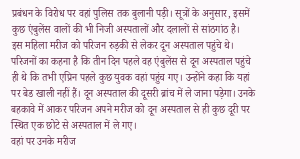प्रबंधन के विरोध पर वहां पुलिस तक बुलानी पड़ी। सूत्रों के अनुसार, इसमें कुछ एंबुलेंस वालों की भी निजी अस्पतालों और दलालों से सांठगांठ है।
इस महिला मरीज को परिजन रुड़की से लेकर दून अस्पताल पहुंचे थे। परिजनों का कहना है कि तीन दिन पहले वह एंबुलेंस से दून अस्पताल पहुंचे ही थे कि तभी एप्रिन पहले कुछ युवक वहां पहुंच गए। उन्होंने कहा कि यहां पर बेड खाली नहीं हैं। दून अस्पताल की दूसरी ब्रांच में ले जाना पड़ेगा। उनके बहकावे में आकर परिजन अपने मरीज को दून अस्पताल से ही कुछ दूरी पर स्थित एक छोटे से अस्पताल में ले गए।
वहां पर उनके मरीज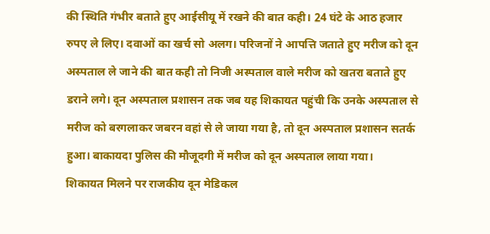की स्थिति गंभीर बताते हुए आईसीयू में रखने की बात कही। 24 घंटे के आठ हजार रुपए ले लिए। दवाओं का खर्च सो अलग। परिजनों ने आपत्ति जताते हुए मरीज को दून अस्पताल ले जाने की बात कही तो निजी अस्पताल वाले मरीज को खतरा बताते हुए डराने लगे। दून अस्पताल प्रशासन तक जब यह शिकायत पहुंची कि उनके अस्पताल से मरीज को बरगलाकर जबरन वहां से ले जाया गया है, तो दून अस्पताल प्रशासन सतर्क हुआ। बाकायदा पुलिस की मौजूदगी में मरीज को दून अस्पताल लाया गया।
शिकायत मिलने पर राजकीय दून मेडिकल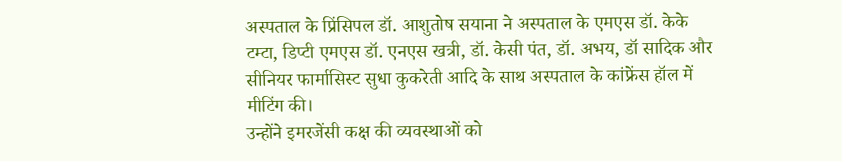अस्पताल के प्रिंसिपल डॉ. आशुतोष सयाना ने अस्पताल के एमएस डॉ. केके टम्टा, डिप्टी एमएस डॉ. एनएस खत्री, डॉ. केसी पंत, डॉ. अभय, डॉ सादिक और सीनियर फार्मासिस्ट सुधा कुकरेती आदि के साथ अस्पताल के कांफ्रेंस हॉल में मीटिंग की।
उन्होंने इमरजेंसी कक्ष की व्यवस्थाओं को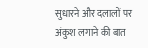सुधारने और दलालों पर अंकुश लगाने की बात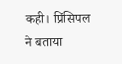कही। प्रिंसिपल ने बताया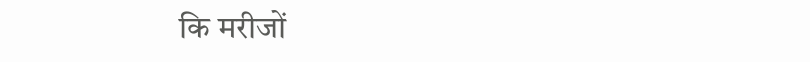कि मरीजों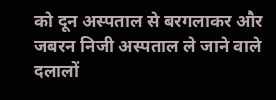को दून अस्पताल से बरगलाकर और जबरन निजी अस्पताल ले जाने वाले दलालों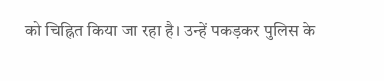को चिह्नित किया जा रहा है। उन्हें पकड़कर पुलिस के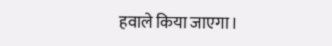हवाले किया जाएगा।